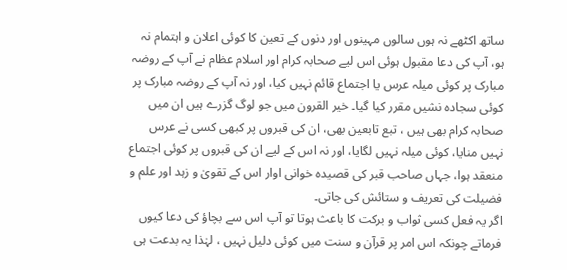ساتھ اکٹھے نہ ہوں سالوں مہینوں اور دنوں کے تعین کا کوئی اعلان و اہتمام نہ ہو، آپ کی دعا مقبول ہوئی اس لیے صحابہ کرام اور اسلام عظام نے آپ کے روضہ مبارک پر کوئی میلہ عرس یا اجتماع قائم نہیں کیا، اور نہ آپ کے روضہ مبارک پر کوئی سجادہ نشیں مقرر کیا گیا۔ خیر القرون میں جو لوگ گزرے ہیں ان میں صحابہ کرام بھی ہیں ، تبع تابعین بھی، ان کی قبروں پر کبھی کسی نے عرس نہیں منایا، کوئی میلہ نہیں لگایا، اور نہ اس کے لیے ان کی قبروں پر کوئی اجتماع منعقد ہوا، جہاں صاحب قبر کی قصیدہ خوانی اوار اس کے تقویٰ و زہد اور علم و فضیلت کی تعریف و ستائش کی جاتی۔
اگر یہ فعل کسی ثواب و برکت کا باعث ہوتا تو آپ اس سے بچاؤ کی دعا کیوں فرماتے چونکہ اس امر پر قرآن و سنت میں کوئی دلیل نہیں ، لہٰذا یہ بدعت ہی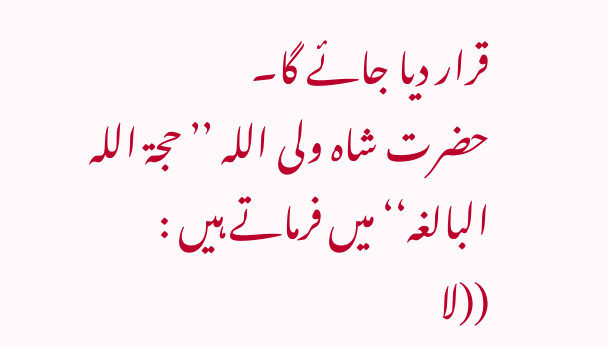قرار دیا جائے گا۔
حضرت شاہ ولی اللہ ’’حجۃ اللہ البالغہ‘‘ میں فرماتے ہیں :
((لا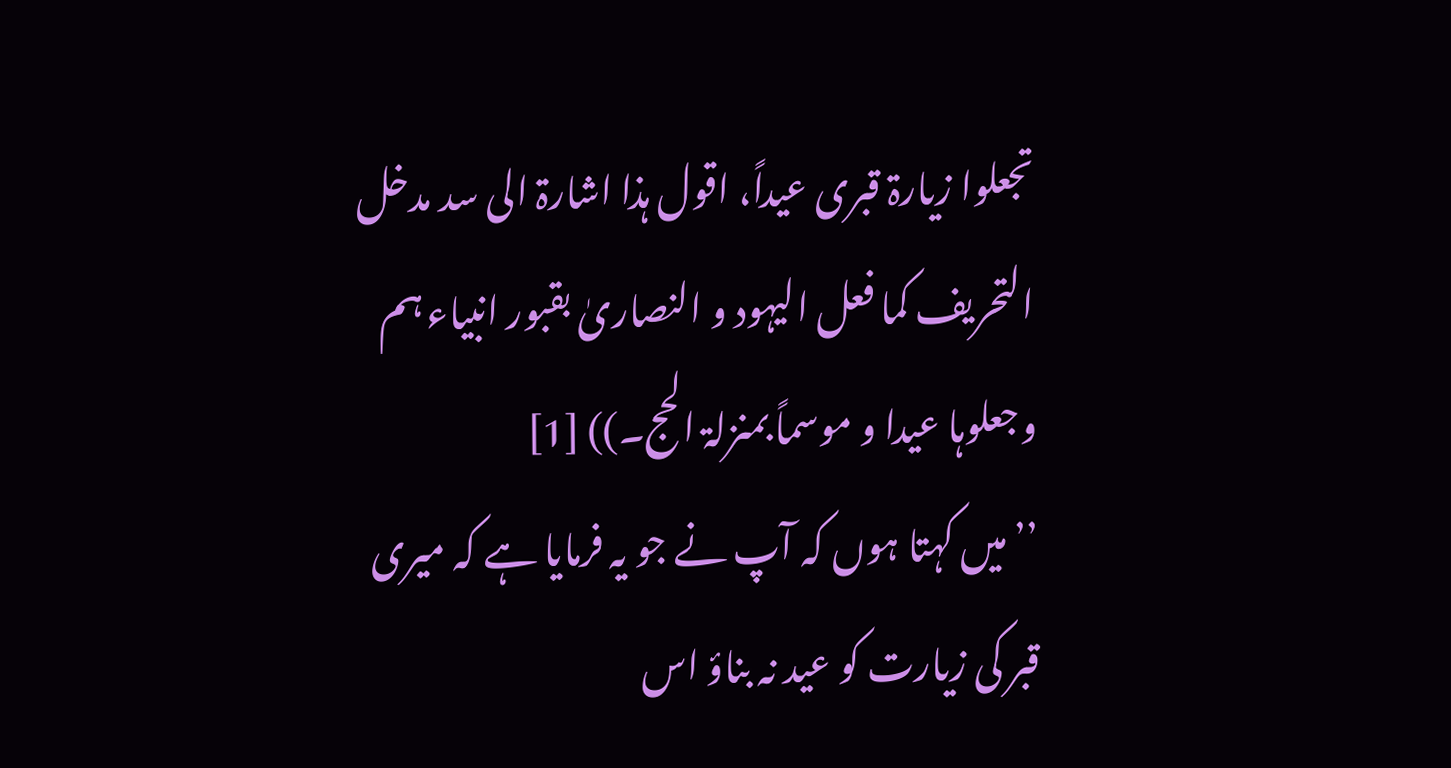تجعلوا زیارۃ قبری عیداً، اقول ہذا اشارۃ الی سد مدخل التحریف کما فعل الیہود و النصاریٰ بقبور انبیاء ہم وجعلوہا عیدا و موسماً بمنزلۃ الحج۔)) [1]
’’میں کہتا ہوں کہ آپ نے جو یہ فرمایا ہے کہ میری قبر کی زیارت کو عید نہ بناؤ اس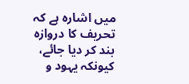میں اشارہ ہے کہ تحریف کا دروازہ بند کر دیا جائے، کیونکہ یہود و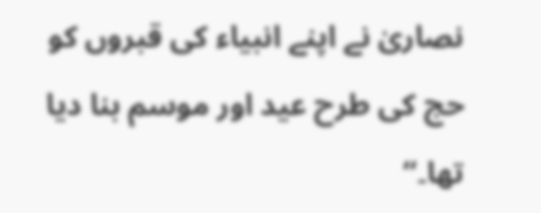نصاریٰ نے اپنے انبیاء کی قبروں کو حج کی طرح عید اور موسم بنا دیا تھا۔‘‘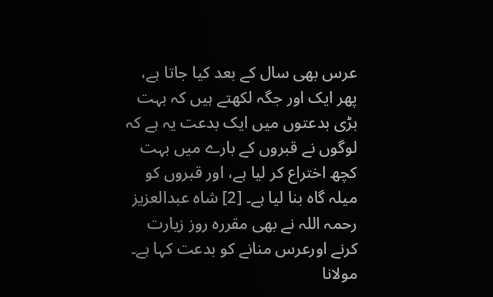عرس بھی سال کے بعد کیا جاتا ہے، پھر ایک اور جگہ لکھتے ہیں کہ بہت بڑی بدعتوں میں ایک بدعت یہ ہے کہ لوگوں نے قبروں کے بارے میں بہت کچھ اختراع کر لیا ہے، اور قبروں کو میلہ گاہ بنا لیا ہے۔ [2] شاہ عبدالعزیز رحمہ اللہ نے بھی مقررہ روز زیارت کرنے اورعرس منانے کو بدعت کہا ہے۔ مولانا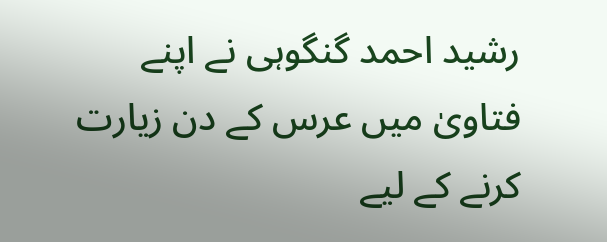رشید احمد گنگوہی نے اپنے فتاویٰ میں عرس کے دن زیارت کرنے کے لیے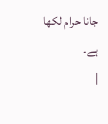جانا حرام لکھا ہے۔
|